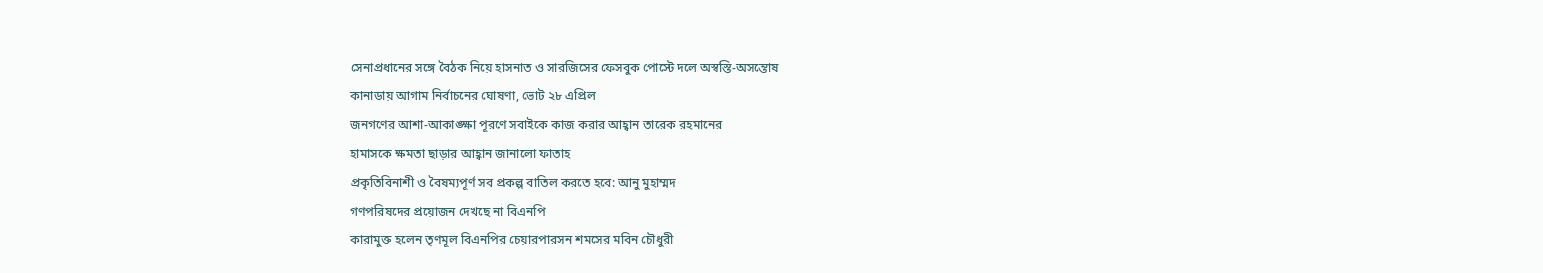সেনাপ্রধানের সঙ্গে বৈঠক নিয়ে হাসনাত ও সারজিসের ফেসবুক পোস্টে দলে অস্বস্তি-অসন্তোষ
কানাডায় আগাম নির্বাচনের ঘোষণা, ভোট ২৮ এপ্রিল
জনগণের আশা-আকাঙ্ক্ষা পূরণে সবাইকে কাজ করার আহ্বান তারেক রহমানের
হামাসকে ক্ষমতা ছাড়ার আহ্বান জানালো ফাতাহ
প্রকৃতিবিনাশী ও বৈষম্যপূর্ণ সব প্রকল্প বাতিল করতে হবে: আনু মুহাম্মদ
গণপরিষদের প্রয়োজন দেখছে না বিএনপি
কারামুক্ত হলেন তৃণমূল বিএনপির চেয়ারপারসন শমসের মবিন চৌধুরী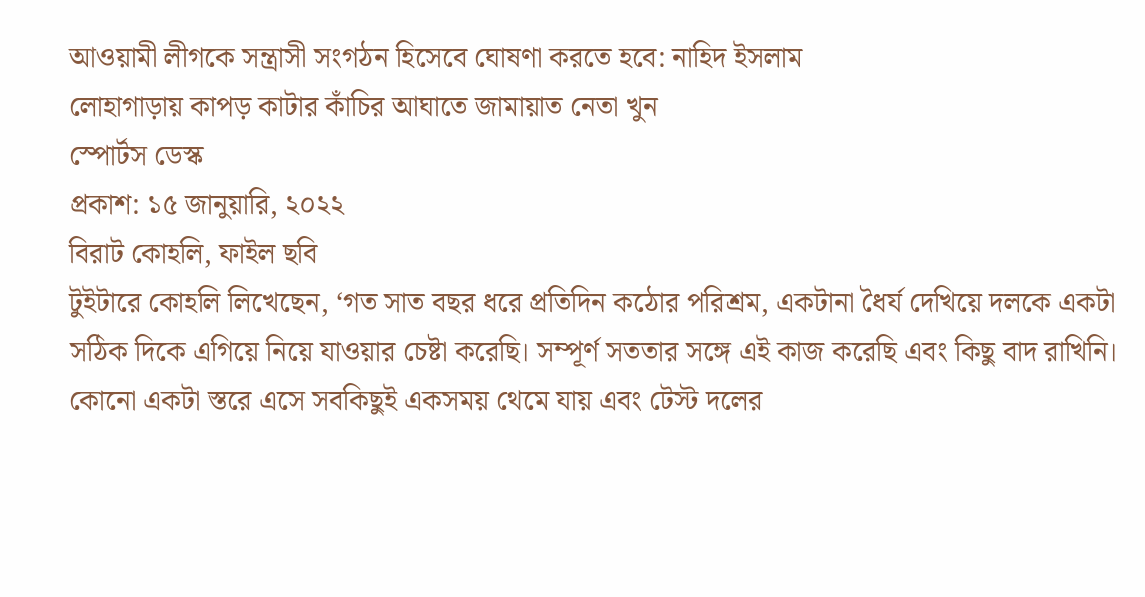আওয়ামী লীগকে সন্ত্রাসী সংগঠন হিসেবে ঘোষণা করতে হবে: নাহিদ ইসলাম
লোহাগাড়ায় কাপড় কাটার কাঁচির আঘাতে জামায়াত নেতা খুন
স্পোর্টস ডেস্ক
প্রকাশ: ১৫ জানুয়ারি, ২০২২
বিরাট কোহলি, ফাইল ছবি
টুইটারে কোহলি লিখেছেন, ‘গত সাত বছর ধরে প্রতিদিন কঠোর পরিশ্রম, একটানা ধৈর্য দেখিয়ে দলকে একটা সঠিক দিকে এগিয়ে নিয়ে যাওয়ার চেষ্টা করেছি। সম্পূর্ণ সততার সঙ্গে এই কাজ করেছি এবং কিছু বাদ রাখিনি। কোনো একটা স্তরে এসে সবকিছুই একসময় থেমে যায় এবং টেস্ট দলের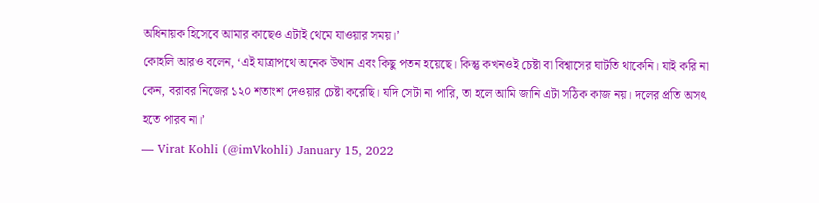অধিনায়ক হিসেবে আমার কাছেও এটাই থেমে যাওয়ার সময়।’
কোহলি আরও বলেন, ‘এই যাত্রাপথে অনেক উত্থান এবং কিছু পতন হয়েছে। কিন্তু কখনওই চেষ্টা বা বিশ্বাসের ঘাটতি থাকেনি। যাই করি না কেন, বরাবর নিজের ১২০ শতাংশ দেওয়ার চেষ্টা করেছি। যদি সেটা না পারি, তা হলে আমি জানি এটা সঠিক কাজ নয়। দলের প্রতি অসৎ হতে পারব না।’
— Virat Kohli (@imVkohli) January 15, 2022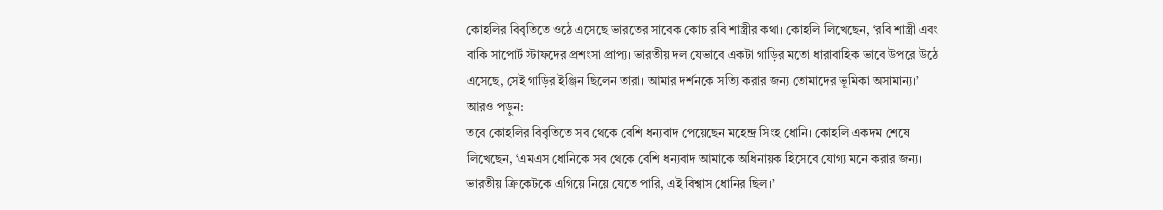কোহলির বিবৃতিতে ওঠে এসেছে ভারতের সাবেক কোচ রবি শাস্ত্রীর কথা। কোহলি লিখেছেন, ‘রবি শাস্ত্রী এবং বাকি সাপোর্ট স্টাফদের প্রশংসা প্রাপ্য। ভারতীয় দল যেভাবে একটা গাড়ির মতো ধারাবাহিক ভাবে উপরে উঠে এসেছে, সেই গাড়ির ইঞ্জিন ছিলেন তারা। আমার দর্শনকে সত্যি করার জন্য তোমাদের ভূমিকা অসামান্য।’
আরও পড়ুন:
তবে কোহলির বিবৃতিতে সব থেকে বেশি ধন্যবাদ পেয়েছেন মহেন্দ্র সিংহ ধোনি। কোহলি একদম শেষে লিখেছেন, ‘এমএস ধোনিকে সব থেকে বেশি ধন্যবাদ আমাকে অধিনায়ক হিসেবে যোগ্য মনে করার জন্য। ভারতীয় ক্রিকেটকে এগিয়ে নিয়ে যেতে পারি, এই বিশ্বাস ধোনির ছিল।’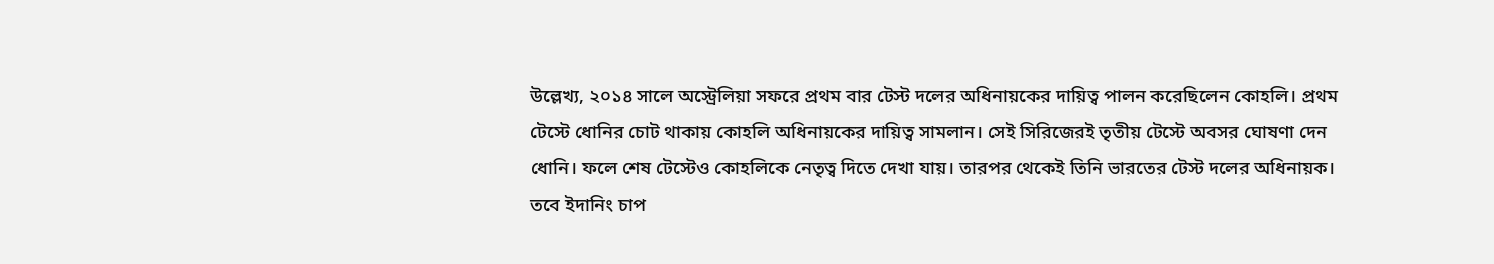উল্লেখ্য, ২০১৪ সালে অস্ট্রেলিয়া সফরে প্রথম বার টেস্ট দলের অধিনায়কের দায়িত্ব পালন করেছিলেন কোহলি। প্রথম টেস্টে ধোনির চোট থাকায় কোহলি অধিনায়কের দায়িত্ব সামলান। সেই সিরিজেরই তৃতীয় টেস্টে অবসর ঘোষণা দেন ধোনি। ফলে শেষ টেস্টেও কোহলিকে নেতৃত্ব দিতে দেখা যায়। তারপর থেকেই তিনি ভারতের টেস্ট দলের অধিনায়ক।
তবে ইদানিং চাপ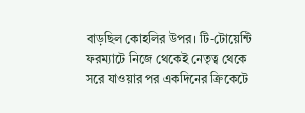বাড়ছিল কোহলির উপর। টি-টোয়েন্টি ফরম্যাটে নিজে থেকেই নেতৃত্ব থেকে সরে যাওয়ার পর একদিনের ক্রিকেটে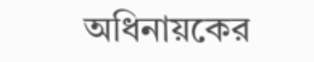অধিনায়কের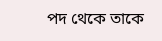পদ থেকে তাকে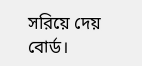সরিয়ে দেয় বোর্ড।